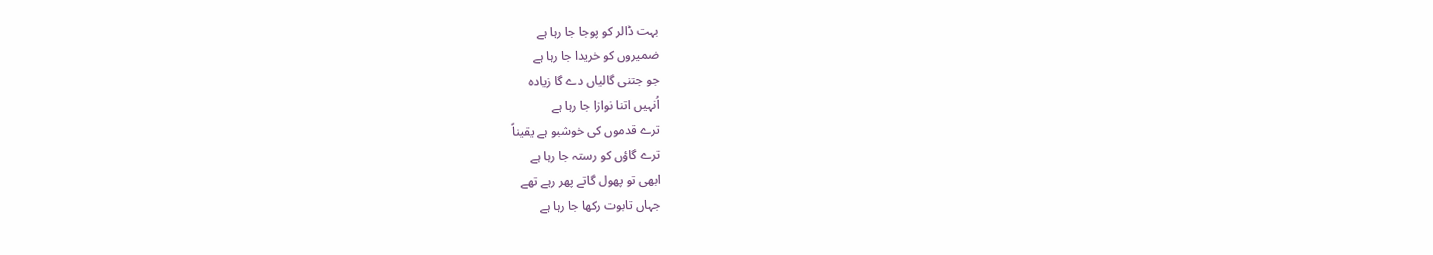بہت ڈالر کو پوجا جا رہا ہے
ضمیروں کو خریدا جا رہا ہے
جو جتنی گالیاں دے گا زیادہ
اُنہیں اتنا نوازا جا رہا ہے
ترے قدموں کی خوشبو ہے یقیناً
ترے گاؤں کو رستہ جا رہا ہے
ابھی تو پھول گاتے پھر رہے تھے
جہاں تابوت رکھا جا رہا ہے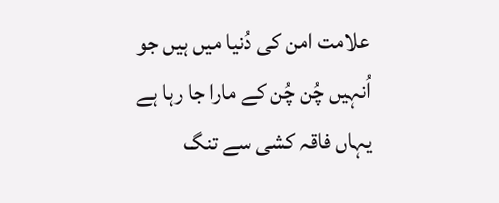علامت امن کی دُنیا میں ہیں جو
اُنہیں چُن چُن کے مارا جا رہا ہے
یہاں فاقہ کشی سے تنگ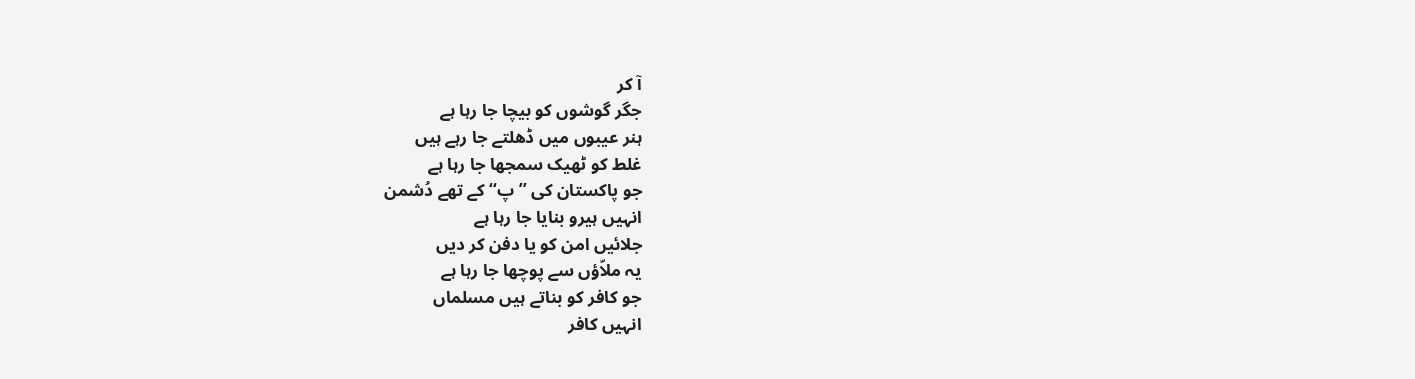آ کر
جگر گوشوں کو بیچا جا رہا ہے
ہنر عیبوں میں ڈھلتے جا رہے ہیں
غلط کو ٹھیک سمجھا جا رہا ہے
جو پاکستان کی ’’پ‘‘ کے تھے دُشمن
انہیں ہیرو بنایا جا رہا ہے
جلائیں امن کو یا دفن کر دیں
یہ ملاّؤں سے پوچھا جا رہا ہے
جو کافر کو بناتے ہیں مسلماں
انہیں کافر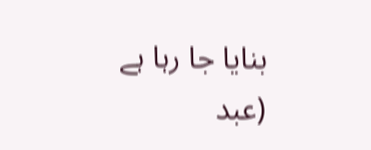بنایا جا رہا ہے
(عبد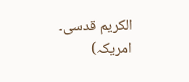الکریم قدسی۔ امریکہ)